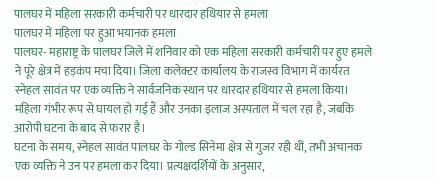पालघर में महिला सरकारी कर्मचारी पर धारदार हथियार से हमला
पालघर में महिला पर हुआ भयानक हमला
पालघर- महाराष्ट्र के पालघर जिले में शनिवार को एक महिला सरकारी कर्मचारी पर हुए हमले ने पूरे क्षेत्र में हड़कंप मचा दिया। जिला कलेक्टर कार्यालय के राजस्व विभाग में कार्यरत स्नेहल सावंत पर एक व्यक्ति ने सार्वजनिक स्थान पर धारदार हथियार से हमला किया। महिला गंभीर रूप से घायल हो गई हैं और उनका इलाज अस्पताल में चल रहा है, जबकि आरोपी घटना के बाद से फरार है।
घटना के समय, स्नेहल सावंत पालघर के गोल्ड सिनेमा क्षेत्र से गुजर रही थीं, तभी अचानक एक व्यक्ति ने उन पर हमला कर दिया। प्रत्यक्षदर्शियों के अनुसार,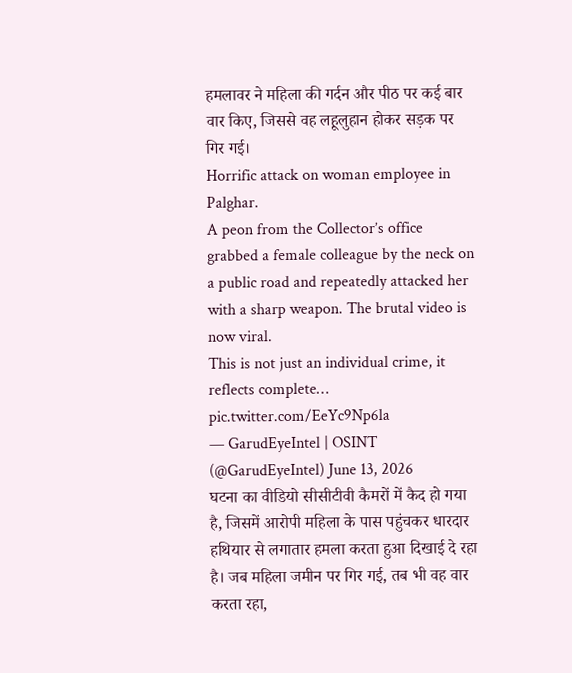हमलावर ने महिला की गर्दन और पीठ पर कई बार वार किए, जिससे वह लहूलुहान होकर सड़क पर गिर गई।
Horrific attack on woman employee in Palghar.
A peon from the Collector’s office grabbed a female colleague by the neck on a public road and repeatedly attacked her with a sharp weapon. The brutal video is now viral.
This is not just an individual crime, it reflects complete… pic.twitter.com/EeYc9Np6la
— GarudEyeIntel | OSINT (@GarudEyeIntel) June 13, 2026
घटना का वीडियो सीसीटीवी कैमरों में कैद हो गया है, जिसमें आरोपी महिला के पास पहुंचकर धारदार हथियार से लगातार हमला करता हुआ दिखाई दे रहा है। जब महिला जमीन पर गिर गई, तब भी वह वार करता रहा,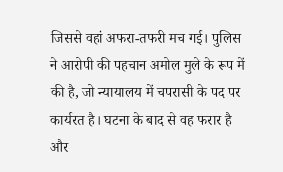जिससे वहां अफरा-तफरी मच गई। पुलिस ने आरोपी की पहचान अमोल मुले के रूप में की है, जो न्यायालय में चपरासी के पद पर कार्यरत है। घटना के बाद से वह फरार है और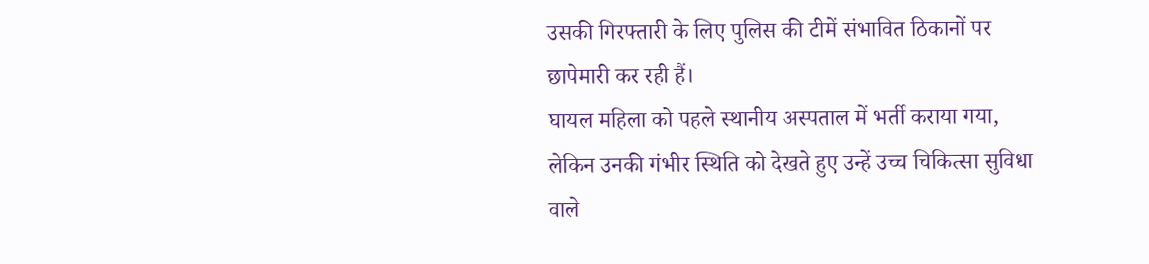उसकी गिरफ्तारी के लिए पुलिस की टीमें संभावित ठिकानों पर छापेमारी कर रही हैं।
घायल महिला को पहले स्थानीय अस्पताल में भर्ती कराया गया, लेकिन उनकी गंभीर स्थिति को देखते हुए उन्हें उच्च चिकित्सा सुविधा वाले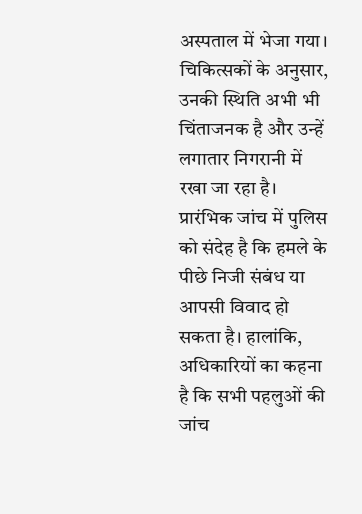अस्पताल में भेजा गया। चिकित्सकों के अनुसार, उनकी स्थिति अभी भी चिंताजनक है और उन्हें लगातार निगरानी में रखा जा रहा है। प्रारंभिक जांच में पुलिस को संदेह है कि हमले के पीछे निजी संबंध या आपसी विवाद हो सकता है। हालांकि, अधिकारियों का कहना है कि सभी पहलुओं की जांच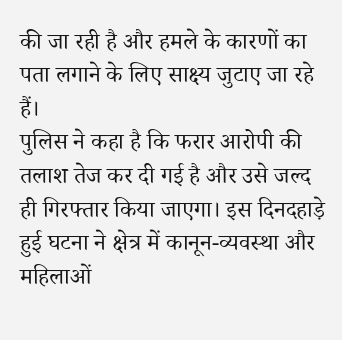की जा रही है और हमले के कारणों का पता लगाने के लिए साक्ष्य जुटाए जा रहे हैं।
पुलिस ने कहा है कि फरार आरोपी की तलाश तेज कर दी गई है और उसे जल्द ही गिरफ्तार किया जाएगा। इस दिनदहाड़े हुई घटना ने क्षेत्र में कानून-व्यवस्था और महिलाओं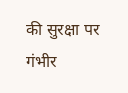की सुरक्षा पर गंभीर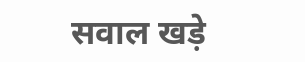सवाल खड़े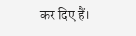कर दिए हैं।